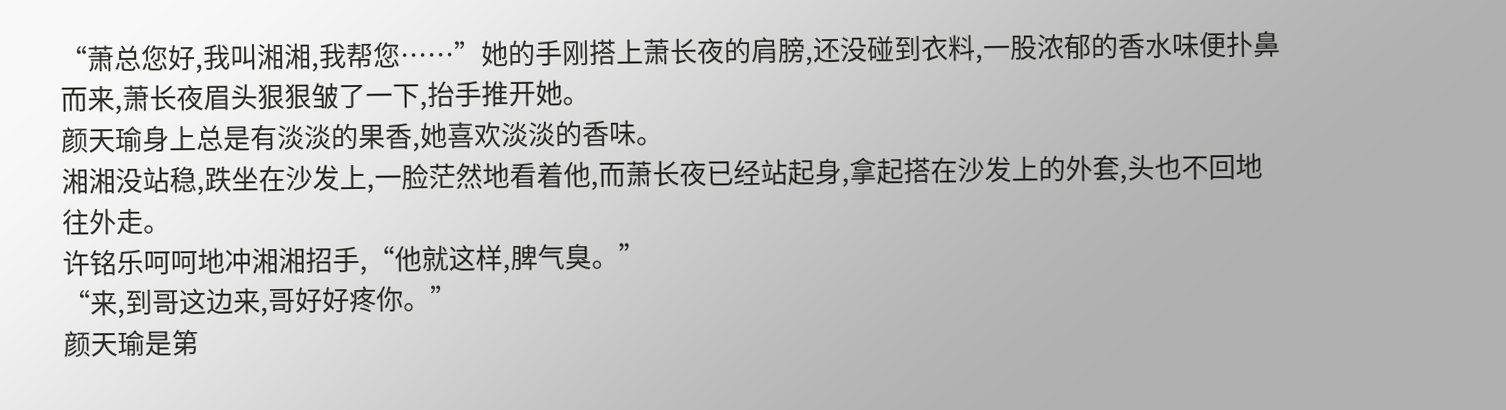“萧总您好,我叫湘湘,我帮您……”她的手刚搭上萧长夜的肩膀,还没碰到衣料,一股浓郁的香水味便扑鼻而来,萧长夜眉头狠狠皱了一下,抬手推开她。
颜天瑜身上总是有淡淡的果香,她喜欢淡淡的香味。
湘湘没站稳,跌坐在沙发上,一脸茫然地看着他,而萧长夜已经站起身,拿起搭在沙发上的外套,头也不回地往外走。
许铭乐呵呵地冲湘湘招手,“他就这样,脾气臭。”
“来,到哥这边来,哥好好疼你。”
颜天瑜是第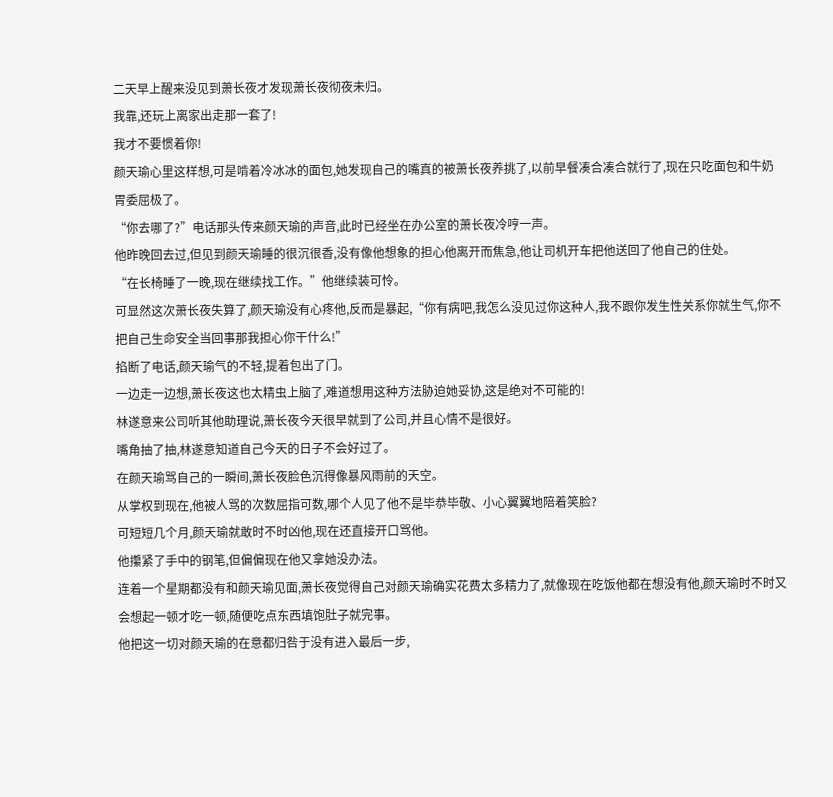二天早上醒来没见到萧长夜才发现萧长夜彻夜未归。
我靠,还玩上离家出走那一套了!
我才不要惯着你!
颜天瑜心里这样想,可是啃着冷冰冰的面包,她发现自己的嘴真的被萧长夜养挑了,以前早餐凑合凑合就行了,现在只吃面包和牛奶胃委屈极了。
“你去哪了?”电话那头传来颜天瑜的声音,此时已经坐在办公室的萧长夜冷哼一声。
他昨晚回去过,但见到颜天瑜睡的很沉很香,没有像他想象的担心他离开而焦急,他让司机开车把他送回了他自己的住处。
“在长椅睡了一晚,现在继续找工作。”他继续装可怜。
可显然这次萧长夜失算了,颜天瑜没有心疼他,反而是暴起,“你有病吧,我怎么没见过你这种人,我不跟你发生性关系你就生气,你不把自己生命安全当回事那我担心你干什么!”
掐断了电话,颜天瑜气的不轻,提着包出了门。
一边走一边想,萧长夜这也太精虫上脑了,难道想用这种方法胁迫她妥协,这是绝对不可能的!
林遂意来公司听其他助理说,萧长夜今天很早就到了公司,并且心情不是很好。
嘴角抽了抽,林遂意知道自己今天的日子不会好过了。
在颜天瑜骂自己的一瞬间,萧长夜脸色沉得像暴风雨前的天空。
从掌权到现在,他被人骂的次数屈指可数,哪个人见了他不是毕恭毕敬、小心翼翼地陪着笑脸?
可短短几个月,颜天瑜就敢时不时凶他,现在还直接开口骂他。
他攥紧了手中的钢笔,但偏偏现在他又拿她没办法。
连着一个星期都没有和颜天瑜见面,萧长夜觉得自己对颜天瑜确实花费太多精力了,就像现在吃饭他都在想没有他,颜天瑜时不时又会想起一顿才吃一顿,随便吃点东西填饱肚子就完事。
他把这一切对颜天瑜的在意都归咎于没有进入最后一步,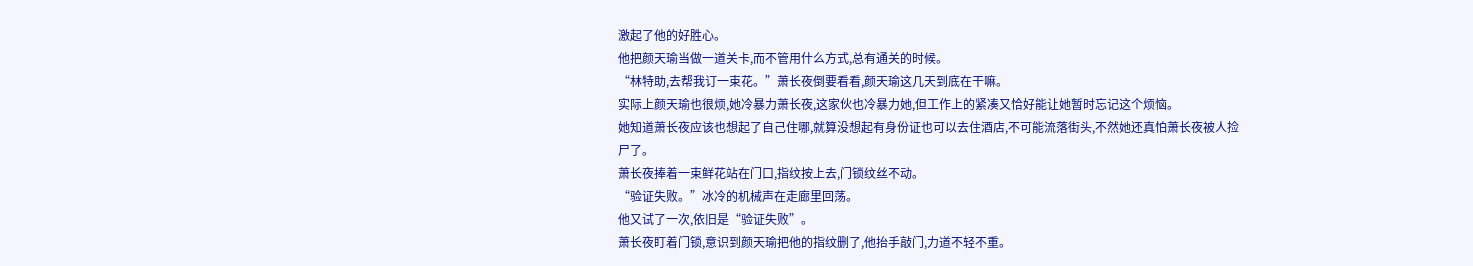激起了他的好胜心。
他把颜天瑜当做一道关卡,而不管用什么方式,总有通关的时候。
“林特助,去帮我订一束花。”萧长夜倒要看看,颜天瑜这几天到底在干嘛。
实际上颜天瑜也很烦,她冷暴力萧长夜,这家伙也冷暴力她,但工作上的紧凑又恰好能让她暂时忘记这个烦恼。
她知道萧长夜应该也想起了自己住哪,就算没想起有身份证也可以去住酒店,不可能流落街头,不然她还真怕萧长夜被人捡尸了。
萧长夜捧着一束鲜花站在门口,指纹按上去,门锁纹丝不动。
“验证失败。”冰冷的机械声在走廊里回荡。
他又试了一次,依旧是“验证失败”。
萧长夜盯着门锁,意识到颜天瑜把他的指纹删了,他抬手敲门,力道不轻不重。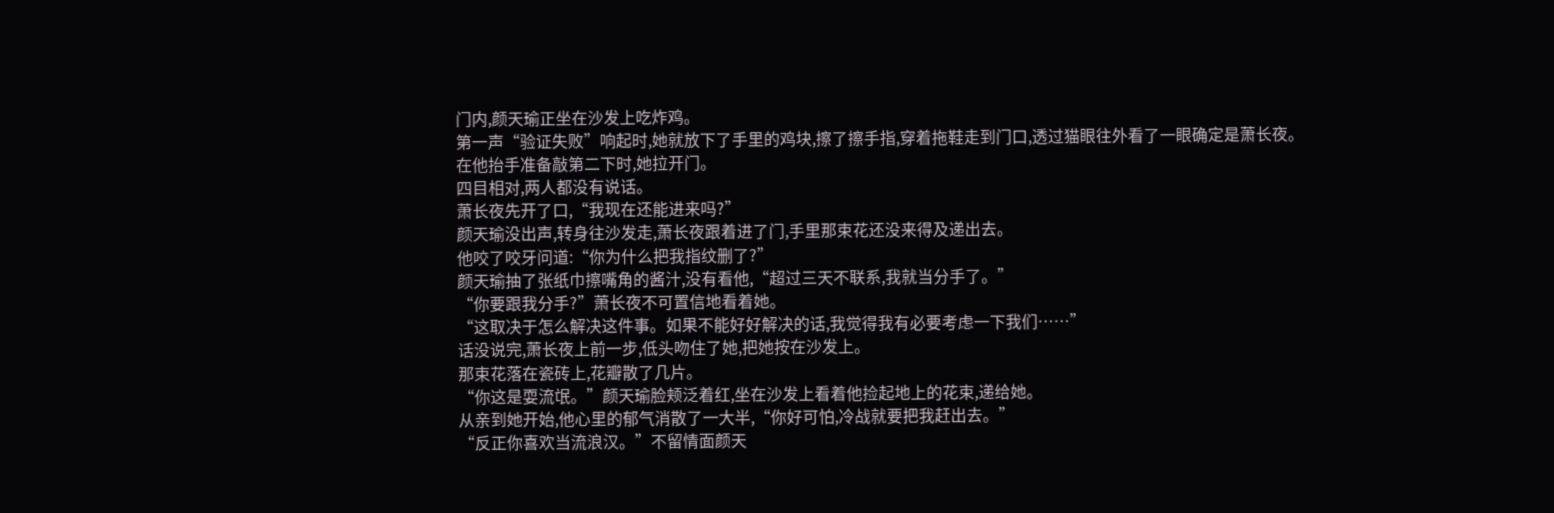门内,颜天瑜正坐在沙发上吃炸鸡。
第一声“验证失败”响起时,她就放下了手里的鸡块,擦了擦手指,穿着拖鞋走到门口,透过猫眼往外看了一眼确定是萧长夜。
在他抬手准备敲第二下时,她拉开门。
四目相对,两人都没有说话。
萧长夜先开了口,“我现在还能进来吗?”
颜天瑜没出声,转身往沙发走,萧长夜跟着进了门,手里那束花还没来得及递出去。
他咬了咬牙问道:“你为什么把我指纹删了?”
颜天瑜抽了张纸巾擦嘴角的酱汁,没有看他,“超过三天不联系,我就当分手了。”
“你要跟我分手?”萧长夜不可置信地看着她。
“这取决于怎么解决这件事。如果不能好好解决的话,我觉得我有必要考虑一下我们……”
话没说完,萧长夜上前一步,低头吻住了她,把她按在沙发上。
那束花落在瓷砖上,花瓣散了几片。
“你这是耍流氓。”颜天瑜脸颊泛着红,坐在沙发上看着他捡起地上的花束,递给她。
从亲到她开始,他心里的郁气消散了一大半,“你好可怕,冷战就要把我赶出去。”
“反正你喜欢当流浪汉。”不留情面颜天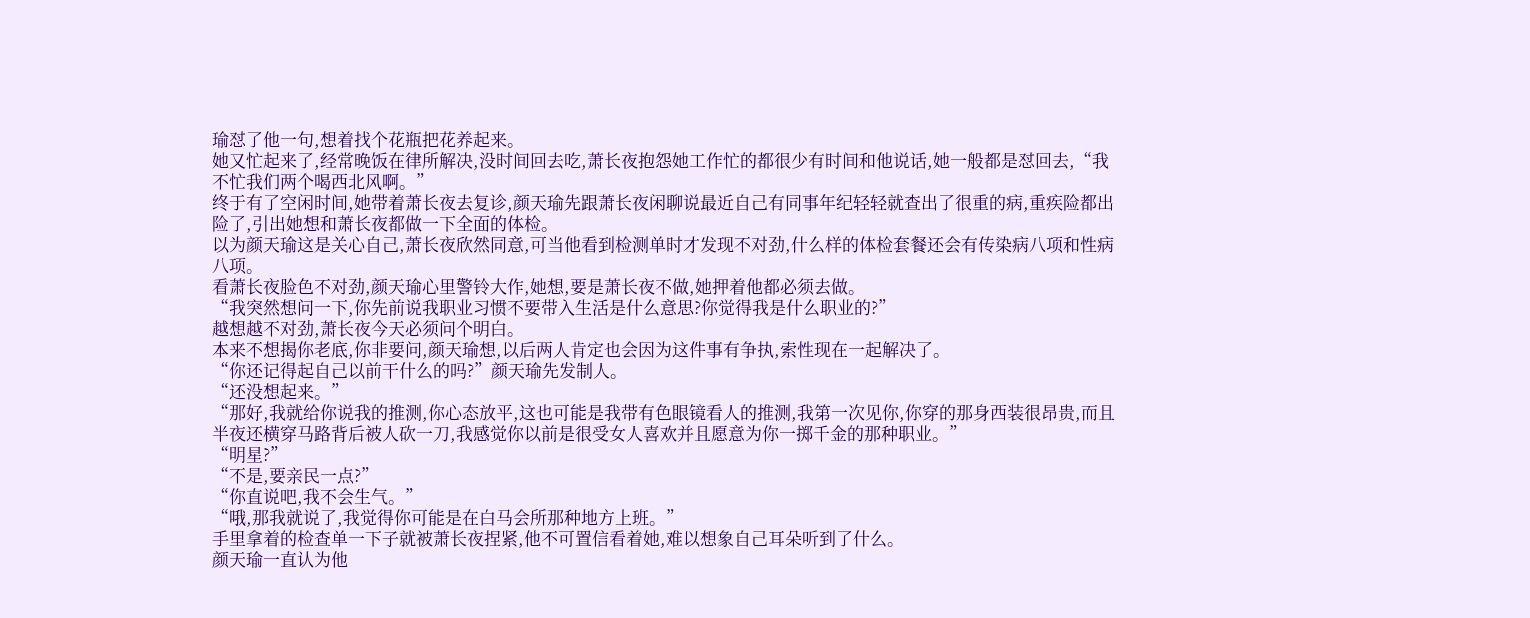瑜怼了他一句,想着找个花瓶把花养起来。
她又忙起来了,经常晚饭在律所解决,没时间回去吃,萧长夜抱怨她工作忙的都很少有时间和他说话,她一般都是怼回去,“我不忙我们两个喝西北风啊。”
终于有了空闲时间,她带着萧长夜去复诊,颜天瑜先跟萧长夜闲聊说最近自己有同事年纪轻轻就查出了很重的病,重疾险都出险了,引出她想和萧长夜都做一下全面的体检。
以为颜天瑜这是关心自己,萧长夜欣然同意,可当他看到检测单时才发现不对劲,什么样的体检套餐还会有传染病八项和性病八项。
看萧长夜脸色不对劲,颜天瑜心里警铃大作,她想,要是萧长夜不做,她押着他都必须去做。
“我突然想问一下,你先前说我职业习惯不要带入生活是什么意思?你觉得我是什么职业的?”
越想越不对劲,萧长夜今天必须问个明白。
本来不想揭你老底,你非要问,颜天瑜想,以后两人肯定也会因为这件事有争执,索性现在一起解决了。
“你还记得起自己以前干什么的吗?”颜天瑜先发制人。
“还没想起来。”
“那好,我就给你说我的推测,你心态放平,这也可能是我带有色眼镜看人的推测,我第一次见你,你穿的那身西装很昂贵,而且半夜还横穿马路背后被人砍一刀,我感觉你以前是很受女人喜欢并且愿意为你一掷千金的那种职业。”
“明星?”
“不是,要亲民一点?”
“你直说吧,我不会生气。”
“哦,那我就说了,我觉得你可能是在白马会所那种地方上班。”
手里拿着的检查单一下子就被萧长夜捏紧,他不可置信看着她,难以想象自己耳朵听到了什么。
颜天瑜一直认为他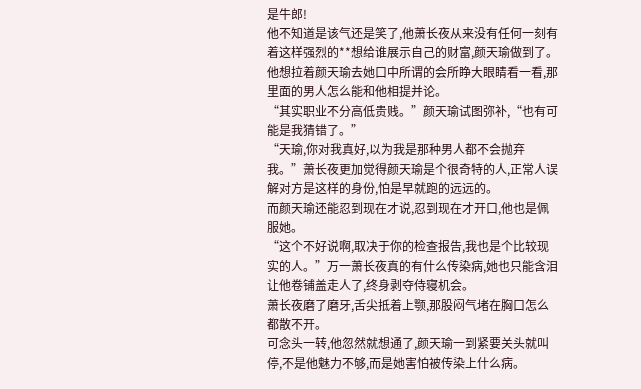是牛郎!
他不知道是该气还是笑了,他萧长夜从来没有任何一刻有着这样强烈的**想给谁展示自己的财富,颜天瑜做到了。
他想拉着颜天瑜去她口中所谓的会所睁大眼睛看一看,那里面的男人怎么能和他相提并论。
“其实职业不分高低贵贱。”颜天瑜试图弥补,“也有可能是我猜错了。”
“天瑜,你对我真好,以为我是那种男人都不会抛弃我。”萧长夜更加觉得颜天瑜是个很奇特的人,正常人误解对方是这样的身份,怕是早就跑的远远的。
而颜天瑜还能忍到现在才说,忍到现在才开口,他也是佩服她。
“这个不好说啊,取决于你的检查报告,我也是个比较现实的人。”万一萧长夜真的有什么传染病,她也只能含泪让他卷铺盖走人了,终身剥夺侍寝机会。
萧长夜磨了磨牙,舌尖抵着上颚,那股闷气堵在胸口怎么都散不开。
可念头一转,他忽然就想通了,颜天瑜一到紧要关头就叫停,不是他魅力不够,而是她害怕被传染上什么病。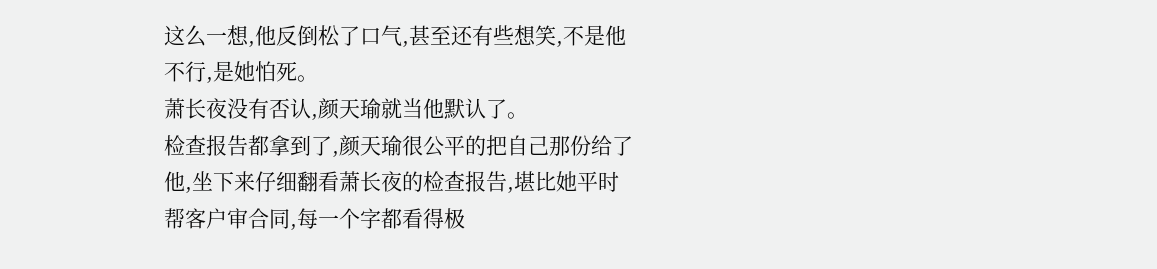这么一想,他反倒松了口气,甚至还有些想笑,不是他不行,是她怕死。
萧长夜没有否认,颜天瑜就当他默认了。
检查报告都拿到了,颜天瑜很公平的把自己那份给了他,坐下来仔细翻看萧长夜的检查报告,堪比她平时帮客户审合同,每一个字都看得极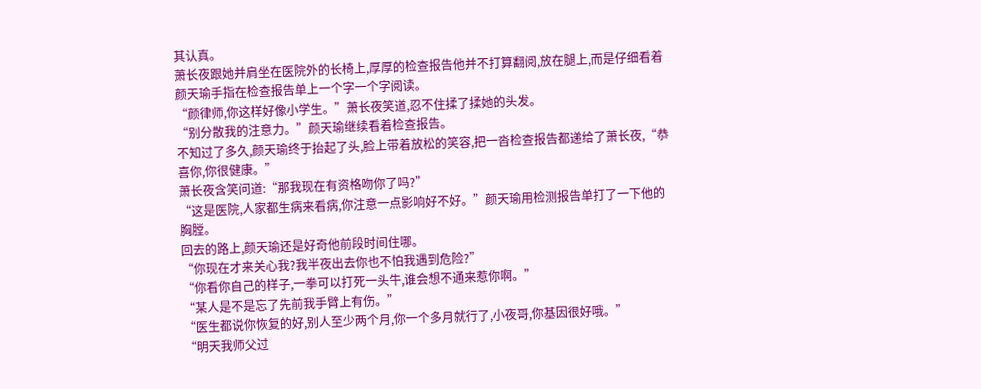其认真。
萧长夜跟她并肩坐在医院外的长椅上,厚厚的检查报告他并不打算翻阅,放在腿上,而是仔细看着颜天瑜手指在检查报告单上一个字一个字阅读。
“颜律师,你这样好像小学生。”萧长夜笑道,忍不住揉了揉她的头发。
“别分散我的注意力。”颜天瑜继续看着检查报告。
不知过了多久,颜天瑜终于抬起了头,脸上带着放松的笑容,把一沓检查报告都递给了萧长夜,“恭喜你,你很健康。”
萧长夜含笑问道:“那我现在有资格吻你了吗?”
“这是医院,人家都生病来看病,你注意一点影响好不好。”颜天瑜用检测报告单打了一下他的胸膛。
回去的路上,颜天瑜还是好奇他前段时间住哪。
“你现在才来关心我?我半夜出去你也不怕我遇到危险?”
“你看你自己的样子,一拳可以打死一头牛,谁会想不通来惹你啊。”
“某人是不是忘了先前我手臂上有伤。”
“医生都说你恢复的好,别人至少两个月,你一个多月就行了,小夜哥,你基因很好哦。”
“明天我师父过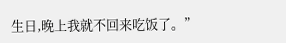生日,晚上我就不回来吃饭了。”